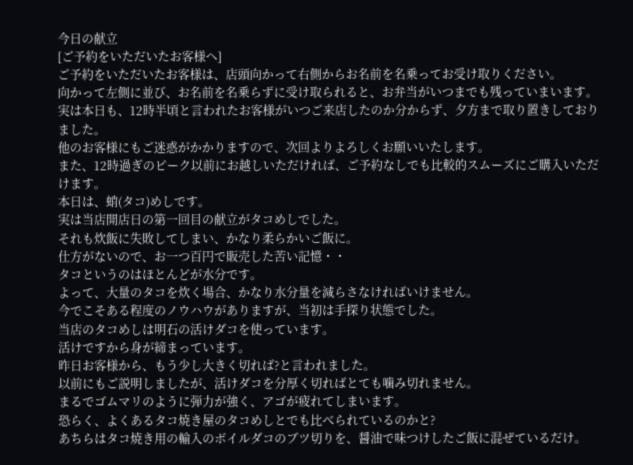今日の献立
[ご予約をいただいたお客様へ]
ご予約をいただいたお客様は、店頭向かって右側からお名前を名乗ってお受け取りください。
向かって左側に並び、お名前を名乗らずに受け取られると、お弁当がいつまでも残っていまいます。
実は本日も、12時半頃と言われたお客様がいつご来店したのか分からず、夕方まで取り置きしておりました。
他のお客様にもご迷惑がかかりますので、次回よりよろしくお願いいたします。
また、12時過ぎのピーク以前にお越しいただければ、ご予約なしでも比較的スムーズにご購入いただけます。
本日は、蛸(タコ)めしです。
実は当店開店日の第一回目の献立がタコめしでした。
それも炊飯に失敗してしまい、かなり柔らかいご飯に。
仕方がないので、お一つ百円で販売した苦い記憶・・
タコというのはほとんどが水分です。
よって、大量のタコを炊く場合、かなり水分量を減らさなければいけません。
今でこそある程度のノウハウがありますが、当初は手探り状態でした。
当店のタコめしは明石の活けダコを使っています。
活けですから身が締まっています。
昨日お客様から、もう少し大きく切れば?と言われました。
以前にもご説明しましたが、活けダコを分厚く切ればとても噛み切れません。
まるでゴムマリのように弾力が強く、アゴが疲れてしまいます。
恐らく、よくあるタコ焼き屋のタコめしとでも比べられているのかと?
あちらはタコ焼き用の輸入のボイルダコのブツ切りを、醤油で味つけしたご飯に混ぜているだけ。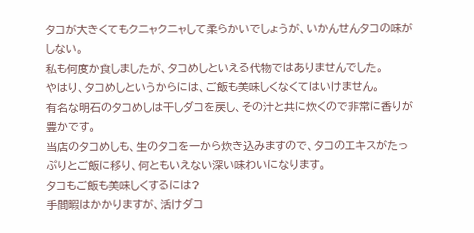タコが大きくてもクニャクニャして柔らかいでしょうが、いかんせんタコの味がしない。
私も何度か食しましたが、タコめしといえる代物ではありませんでした。
やはり、タコめしというからには、ご飯も美味しくなくてはいけません。
有名な明石のタコめしは干しダコを戻し、その汁と共に炊くので非常に香りが豊かです。
当店のタコめしも、生のタコを一から炊き込みますので、タコのエキスがたっぷりとご飯に移り、何ともいえない深い味わいになります。
タコもご飯も美味しくするには?
手間暇はかかりますが、活けダコ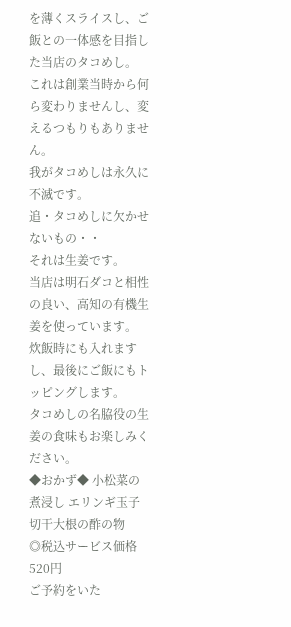を薄くスライスし、ご飯との一体感を目指した当店のタコめし。
これは創業当時から何ら変わりませんし、変えるつもりもありません。
我がタコめしは永久に不滅です。
追・タコめしに欠かせないもの・・
それは生姜です。
当店は明石ダコと相性の良い、高知の有機生姜を使っています。
炊飯時にも入れますし、最後にご飯にもトッピングします。
タコめしの名脇役の生姜の食味もお楽しみください。
◆おかず◆ 小松菜の煮浸し エリンギ玉子 切干大根の酢の物
◎税込サービス価格 520円
ご予約をいた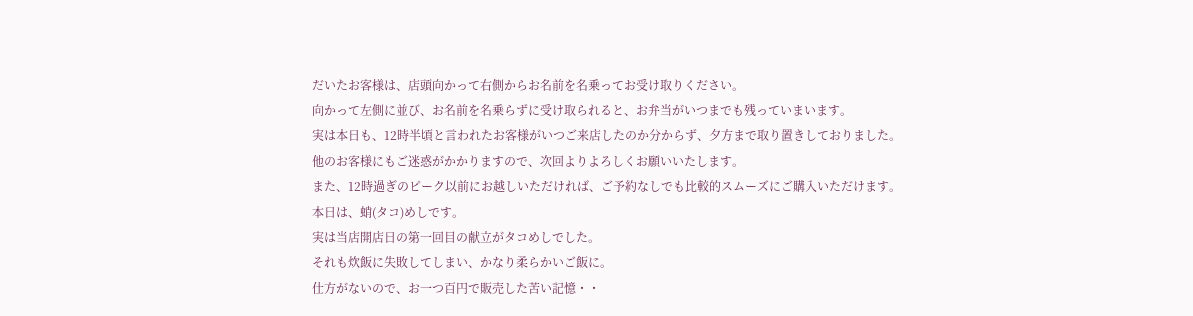だいたお客様は、店頭向かって右側からお名前を名乗ってお受け取りください。
向かって左側に並び、お名前を名乗らずに受け取られると、お弁当がいつまでも残っていまいます。
実は本日も、12時半頃と言われたお客様がいつご来店したのか分からず、夕方まで取り置きしておりました。
他のお客様にもご迷惑がかかりますので、次回よりよろしくお願いいたします。
また、12時過ぎのピーク以前にお越しいただければ、ご予約なしでも比較的スムーズにご購入いただけます。
本日は、蛸(タコ)めしです。
実は当店開店日の第一回目の献立がタコめしでした。
それも炊飯に失敗してしまい、かなり柔らかいご飯に。
仕方がないので、お一つ百円で販売した苦い記憶・・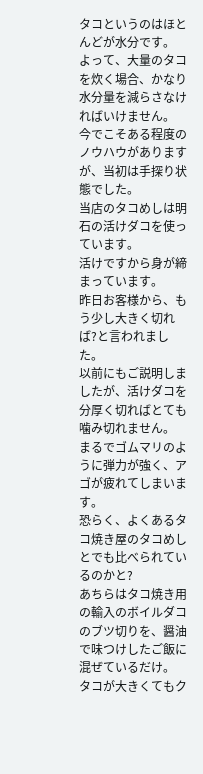タコというのはほとんどが水分です。
よって、大量のタコを炊く場合、かなり水分量を減らさなければいけません。
今でこそある程度のノウハウがありますが、当初は手探り状態でした。
当店のタコめしは明石の活けダコを使っています。
活けですから身が締まっています。
昨日お客様から、もう少し大きく切れば?と言われました。
以前にもご説明しましたが、活けダコを分厚く切ればとても噛み切れません。
まるでゴムマリのように弾力が強く、アゴが疲れてしまいます。
恐らく、よくあるタコ焼き屋のタコめしとでも比べられているのかと?
あちらはタコ焼き用の輸入のボイルダコのブツ切りを、醤油で味つけしたご飯に混ぜているだけ。
タコが大きくてもク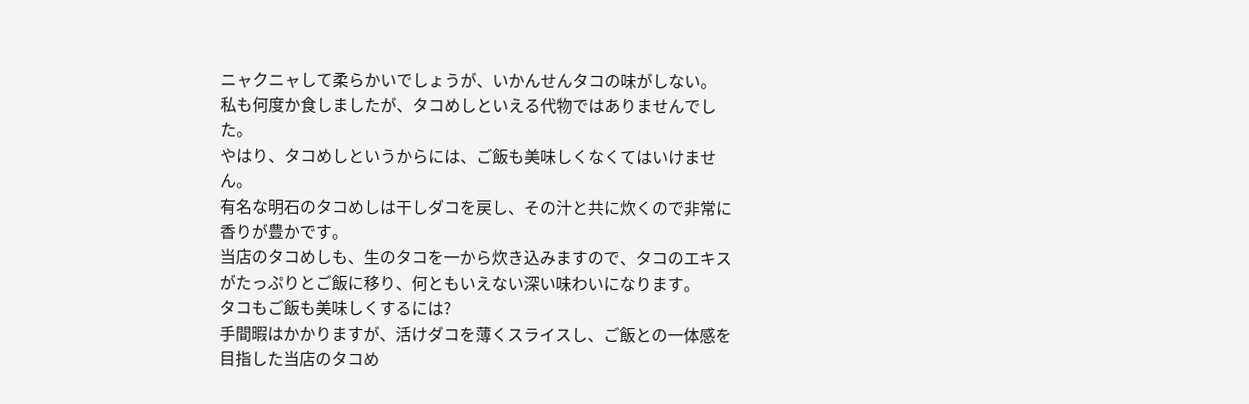ニャクニャして柔らかいでしょうが、いかんせんタコの味がしない。
私も何度か食しましたが、タコめしといえる代物ではありませんでした。
やはり、タコめしというからには、ご飯も美味しくなくてはいけません。
有名な明石のタコめしは干しダコを戻し、その汁と共に炊くので非常に香りが豊かです。
当店のタコめしも、生のタコを一から炊き込みますので、タコのエキスがたっぷりとご飯に移り、何ともいえない深い味わいになります。
タコもご飯も美味しくするには?
手間暇はかかりますが、活けダコを薄くスライスし、ご飯との一体感を目指した当店のタコめ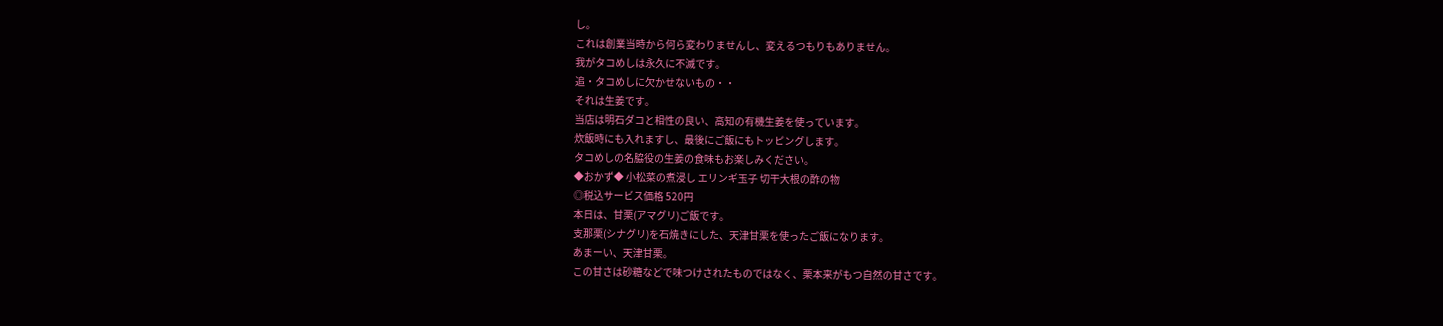し。
これは創業当時から何ら変わりませんし、変えるつもりもありません。
我がタコめしは永久に不滅です。
追・タコめしに欠かせないもの・・
それは生姜です。
当店は明石ダコと相性の良い、高知の有機生姜を使っています。
炊飯時にも入れますし、最後にご飯にもトッピングします。
タコめしの名脇役の生姜の食味もお楽しみください。
◆おかず◆ 小松菜の煮浸し エリンギ玉子 切干大根の酢の物
◎税込サービス価格 520円
本日は、甘栗(アマグリ)ご飯です。
支那栗(シナグリ)を石焼きにした、天津甘栗を使ったご飯になります。
あまーい、天津甘栗。
この甘さは砂糖などで味つけされたものではなく、栗本来がもつ自然の甘さです。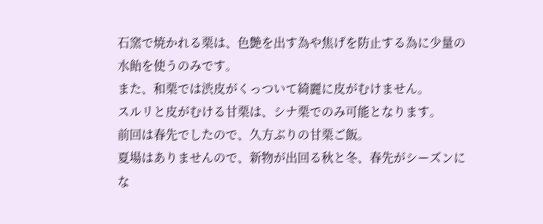石窯で焼かれる栗は、色艶を出す為や焦げを防止する為に少量の水飴を使うのみです。
また、和栗では渋皮がくっついて綺麗に皮がむけません。
スルリと皮がむける甘栗は、シナ栗でのみ可能となります。
前回は春先でしたので、久方ぶりの甘栗ご飯。
夏場はありませんので、新物が出回る秋と冬、春先がシーズンにな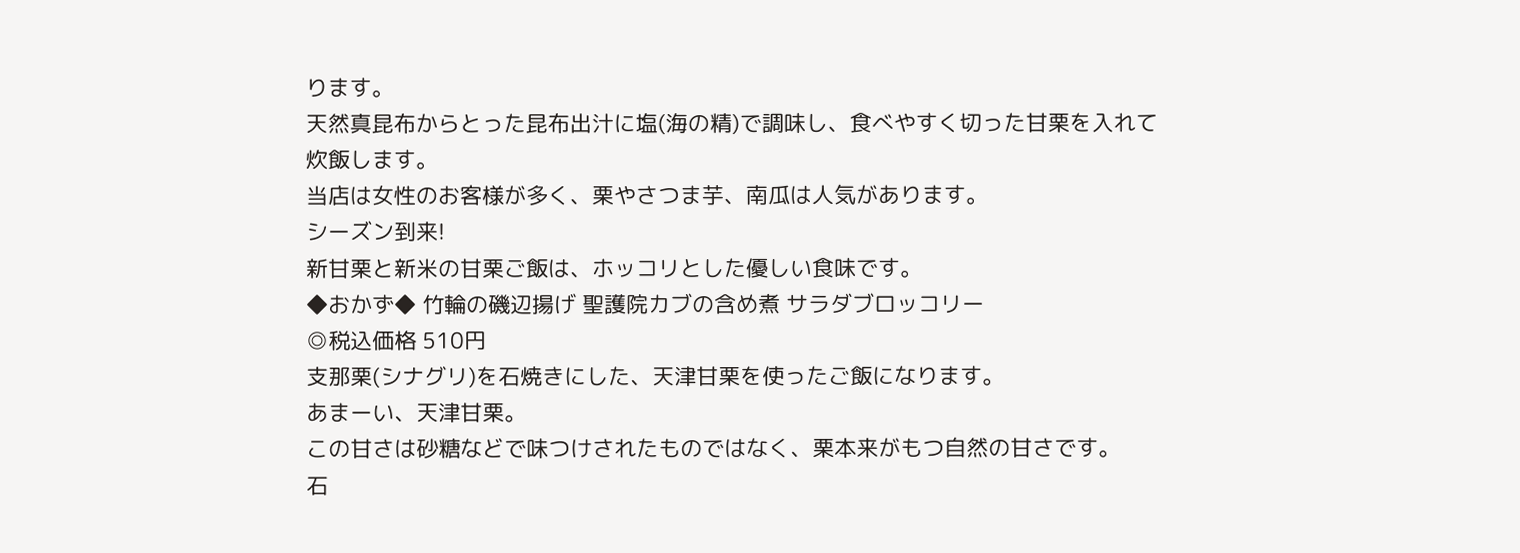ります。
天然真昆布からとった昆布出汁に塩(海の精)で調味し、食べやすく切った甘栗を入れて炊飯します。
当店は女性のお客様が多く、栗やさつま芋、南瓜は人気があります。
シーズン到来!
新甘栗と新米の甘栗ご飯は、ホッコリとした優しい食味です。
◆おかず◆ 竹輪の磯辺揚げ 聖護院カブの含め煮 サラダブロッコリー
◎税込価格 510円
支那栗(シナグリ)を石焼きにした、天津甘栗を使ったご飯になります。
あまーい、天津甘栗。
この甘さは砂糖などで味つけされたものではなく、栗本来がもつ自然の甘さです。
石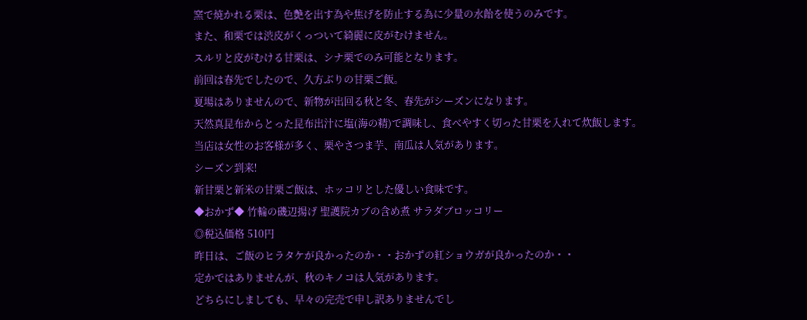窯で焼かれる栗は、色艶を出す為や焦げを防止する為に少量の水飴を使うのみです。
また、和栗では渋皮がくっついて綺麗に皮がむけません。
スルリと皮がむける甘栗は、シナ栗でのみ可能となります。
前回は春先でしたので、久方ぶりの甘栗ご飯。
夏場はありませんので、新物が出回る秋と冬、春先がシーズンになります。
天然真昆布からとった昆布出汁に塩(海の精)で調味し、食べやすく切った甘栗を入れて炊飯します。
当店は女性のお客様が多く、栗やさつま芋、南瓜は人気があります。
シーズン到来!
新甘栗と新米の甘栗ご飯は、ホッコリとした優しい食味です。
◆おかず◆ 竹輪の磯辺揚げ 聖護院カブの含め煮 サラダブロッコリー
◎税込価格 510円
昨日は、ご飯のヒラタケが良かったのか・・おかずの紅ショウガが良かったのか・・
定かではありませんが、秋のキノコは人気があります。
どちらにしましても、早々の完売で申し訳ありませんでし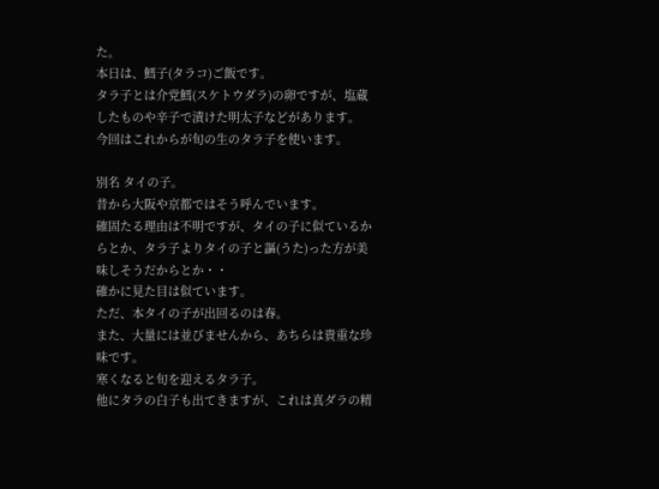た。
本日は、鱈子(タラコ)ご飯です。
タラ子とは介党鱈(スケトウダラ)の卵ですが、塩蔵したものや辛子で漬けた明太子などがあります。
今回はこれからが旬の生のタラ子を使います。

別名 タイの子。
昔から大阪や京都ではそう呼んでいます。
確固たる理由は不明ですが、タイの子に似ているからとか、タラ子よりタイの子と謳(うた)った方が美味しそうだからとか・・
確かに見た目は似ています。
ただ、本タイの子が出回るのは春。
また、大量には並びませんから、あちらは貴重な珍味です。
寒くなると旬を迎えるタラ子。
他にタラの白子も出てきますが、これは真ダラの精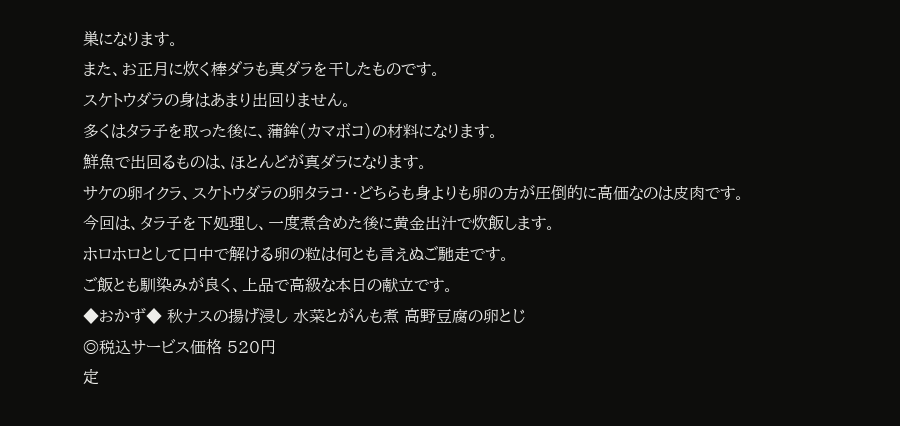巣になります。
また、お正月に炊く棒ダラも真ダラを干したものです。
スケトウダラの身はあまり出回りません。
多くはタラ子を取った後に、蒲鉾(カマボコ)の材料になります。
鮮魚で出回るものは、ほとんどが真ダラになります。
サケの卵イクラ、スケトウダラの卵タラコ・・どちらも身よりも卵の方が圧倒的に高価なのは皮肉です。
今回は、タラ子を下処理し、一度煮含めた後に黄金出汁で炊飯します。
ホロホロとして口中で解ける卵の粒は何とも言えぬご馳走です。
ご飯とも馴染みが良く、上品で高級な本日の献立です。
◆おかず◆ 秋ナスの揚げ浸し 水菜とがんも煮 高野豆腐の卵とじ
◎税込サービス価格 520円
定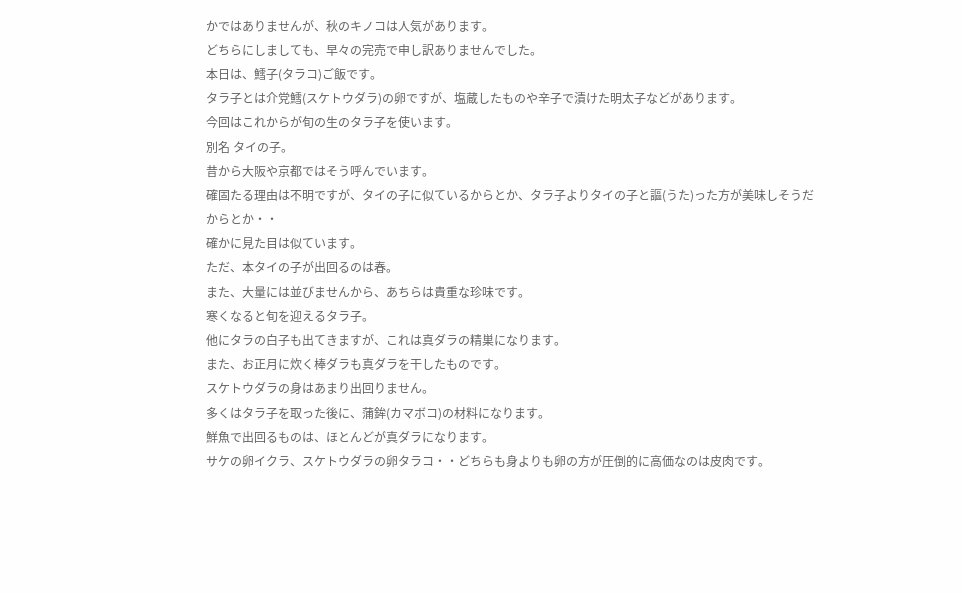かではありませんが、秋のキノコは人気があります。
どちらにしましても、早々の完売で申し訳ありませんでした。
本日は、鱈子(タラコ)ご飯です。
タラ子とは介党鱈(スケトウダラ)の卵ですが、塩蔵したものや辛子で漬けた明太子などがあります。
今回はこれからが旬の生のタラ子を使います。
別名 タイの子。
昔から大阪や京都ではそう呼んでいます。
確固たる理由は不明ですが、タイの子に似ているからとか、タラ子よりタイの子と謳(うた)った方が美味しそうだからとか・・
確かに見た目は似ています。
ただ、本タイの子が出回るのは春。
また、大量には並びませんから、あちらは貴重な珍味です。
寒くなると旬を迎えるタラ子。
他にタラの白子も出てきますが、これは真ダラの精巣になります。
また、お正月に炊く棒ダラも真ダラを干したものです。
スケトウダラの身はあまり出回りません。
多くはタラ子を取った後に、蒲鉾(カマボコ)の材料になります。
鮮魚で出回るものは、ほとんどが真ダラになります。
サケの卵イクラ、スケトウダラの卵タラコ・・どちらも身よりも卵の方が圧倒的に高価なのは皮肉です。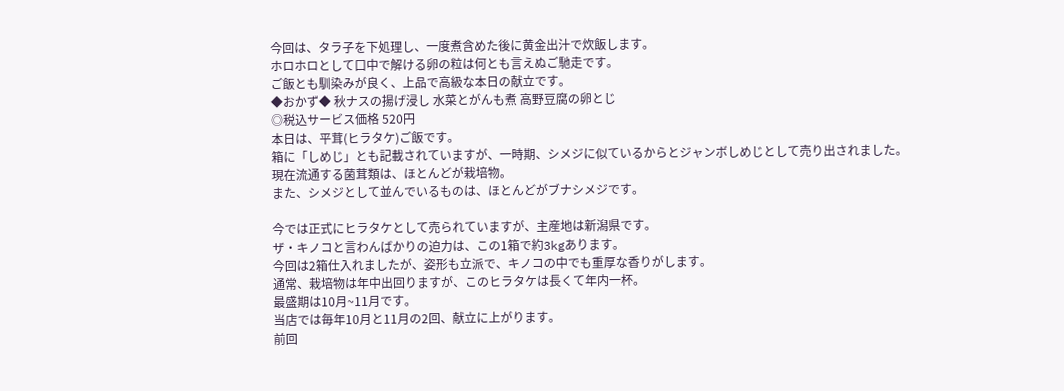今回は、タラ子を下処理し、一度煮含めた後に黄金出汁で炊飯します。
ホロホロとして口中で解ける卵の粒は何とも言えぬご馳走です。
ご飯とも馴染みが良く、上品で高級な本日の献立です。
◆おかず◆ 秋ナスの揚げ浸し 水菜とがんも煮 高野豆腐の卵とじ
◎税込サービス価格 520円
本日は、平茸(ヒラタケ)ご飯です。
箱に「しめじ」とも記載されていますが、一時期、シメジに似ているからとジャンボしめじとして売り出されました。
現在流通する菌茸類は、ほとんどが栽培物。
また、シメジとして並んでいるものは、ほとんどがブナシメジです。

今では正式にヒラタケとして売られていますが、主産地は新潟県です。
ザ・キノコと言わんばかりの迫力は、この1箱で約3kgあります。
今回は2箱仕入れましたが、姿形も立派で、キノコの中でも重厚な香りがします。
通常、栽培物は年中出回りますが、このヒラタケは長くて年内一杯。
最盛期は10月~11月です。
当店では毎年10月と11月の2回、献立に上がります。
前回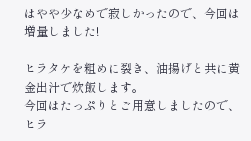はやや少なめで寂しかったので、今回は増量しました!

ヒラタケを粗めに裂き、油揚げと共に黄金出汁で炊飯します。
今回はたっぷりとご用意しましたので、ヒラ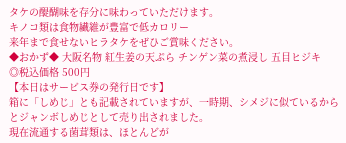タケの醍醐味を存分に味わっていただけます。
キノコ類は食物繊維が豊富で低カロリー
来年まで食せないヒラタケをぜひご賞味ください。
◆おかず◆ 大阪名物 紅生姜の天ぷら チンゲン菜の煮浸し 五目ヒジキ
◎税込価格 500円
【本日はサービス券の発行日です】
箱に「しめじ」とも記載されていますが、一時期、シメジに似ているからとジャンボしめじとして売り出されました。
現在流通する菌茸類は、ほとんどが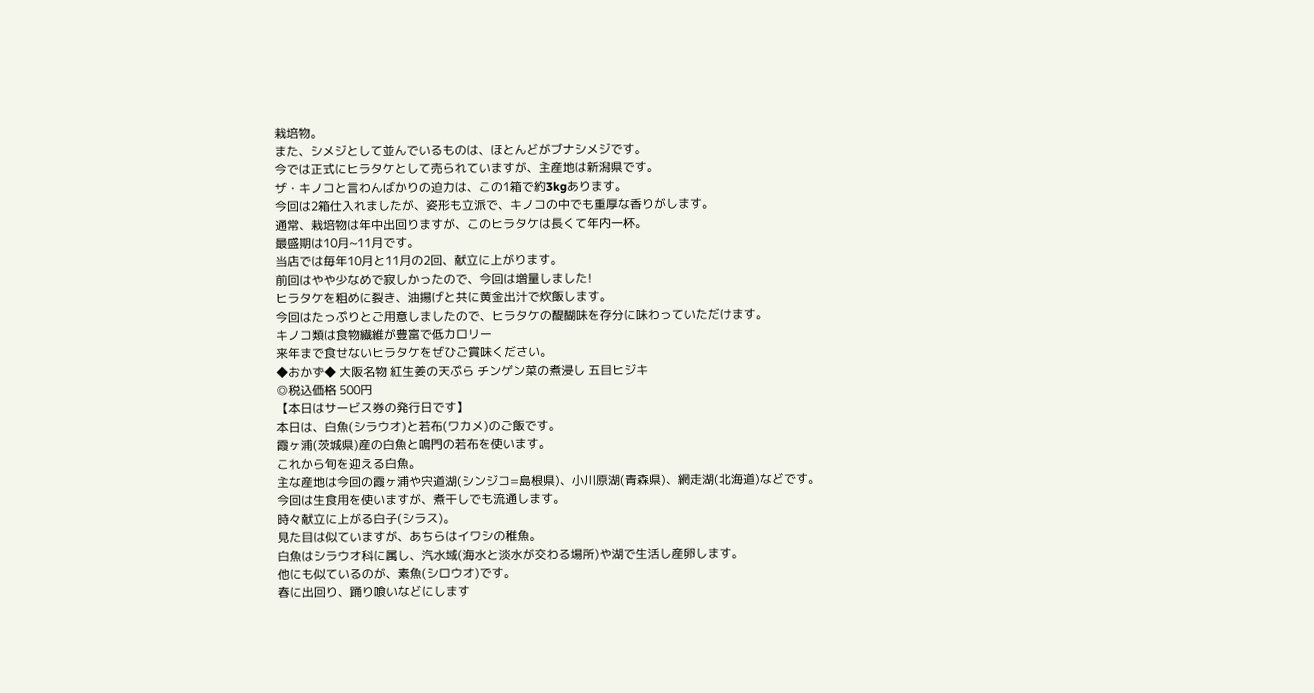栽培物。
また、シメジとして並んでいるものは、ほとんどがブナシメジです。
今では正式にヒラタケとして売られていますが、主産地は新潟県です。
ザ・キノコと言わんばかりの迫力は、この1箱で約3kgあります。
今回は2箱仕入れましたが、姿形も立派で、キノコの中でも重厚な香りがします。
通常、栽培物は年中出回りますが、このヒラタケは長くて年内一杯。
最盛期は10月~11月です。
当店では毎年10月と11月の2回、献立に上がります。
前回はやや少なめで寂しかったので、今回は増量しました!
ヒラタケを粗めに裂き、油揚げと共に黄金出汁で炊飯します。
今回はたっぷりとご用意しましたので、ヒラタケの醍醐味を存分に味わっていただけます。
キノコ類は食物繊維が豊富で低カロリー
来年まで食せないヒラタケをぜひご賞味ください。
◆おかず◆ 大阪名物 紅生姜の天ぷら チンゲン菜の煮浸し 五目ヒジキ
◎税込価格 500円
【本日はサービス券の発行日です】
本日は、白魚(シラウオ)と若布(ワカメ)のご飯です。
霞ヶ浦(茨城県)産の白魚と鳴門の若布を使います。
これから旬を迎える白魚。
主な産地は今回の霞ヶ浦や宍道湖(シンジコ=島根県)、小川原湖(青森県)、網走湖(北海道)などです。
今回は生食用を使いますが、煮干しでも流通します。
時々献立に上がる白子(シラス)。
見た目は似ていますが、あちらはイワシの稚魚。
白魚はシラウオ科に属し、汽水域(海水と淡水が交わる場所)や湖で生活し産卵します。
他にも似ているのが、素魚(シロウオ)です。
春に出回り、踊り喰いなどにします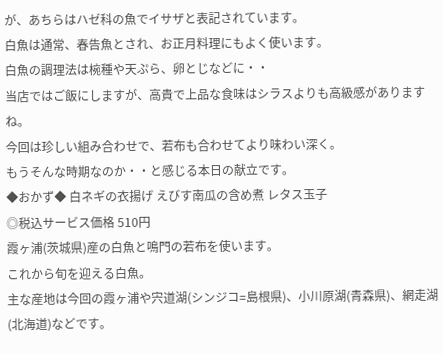が、あちらはハゼ科の魚でイサザと表記されています。
白魚は通常、春告魚とされ、お正月料理にもよく使います。
白魚の調理法は椀種や天ぷら、卵とじなどに・・
当店ではご飯にしますが、高貴で上品な食味はシラスよりも高級感がありますね。
今回は珍しい組み合わせで、若布も合わせてより味わい深く。
もうそんな時期なのか・・と感じる本日の献立です。
◆おかず◆ 白ネギの衣揚げ えびす南瓜の含め煮 レタス玉子
◎税込サービス価格 510円
霞ヶ浦(茨城県)産の白魚と鳴門の若布を使います。
これから旬を迎える白魚。
主な産地は今回の霞ヶ浦や宍道湖(シンジコ=島根県)、小川原湖(青森県)、網走湖(北海道)などです。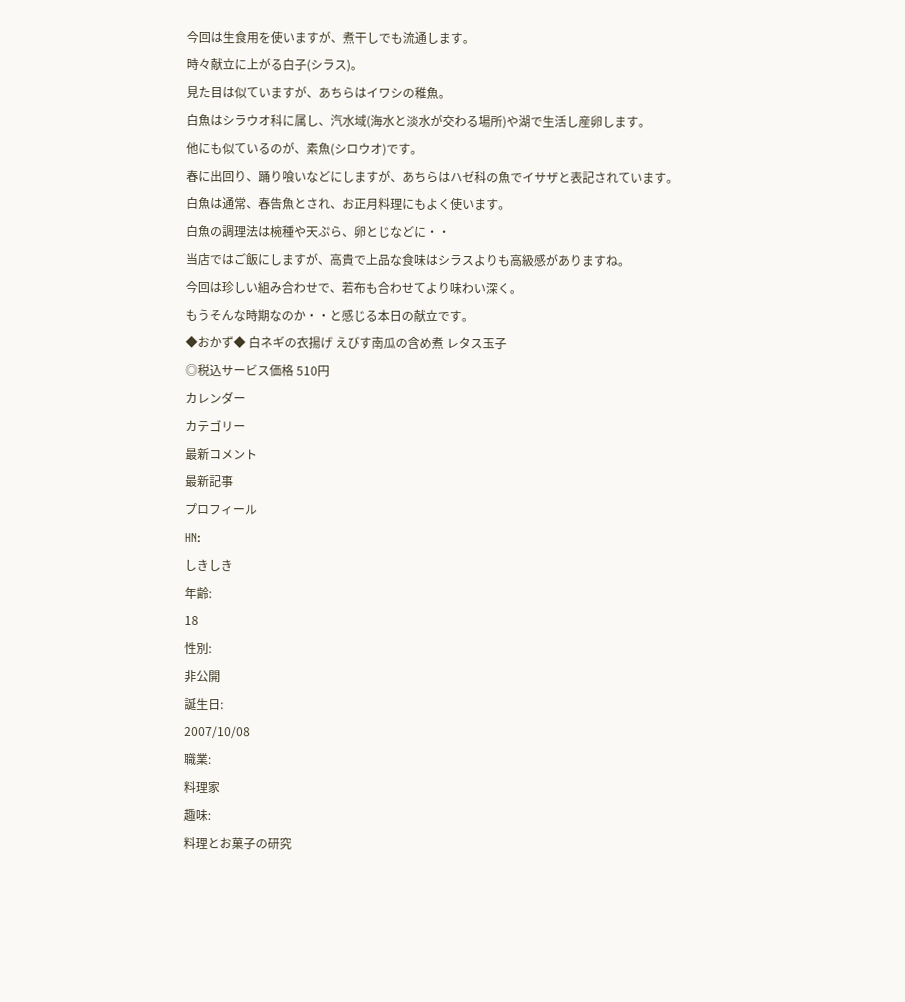今回は生食用を使いますが、煮干しでも流通します。
時々献立に上がる白子(シラス)。
見た目は似ていますが、あちらはイワシの稚魚。
白魚はシラウオ科に属し、汽水域(海水と淡水が交わる場所)や湖で生活し産卵します。
他にも似ているのが、素魚(シロウオ)です。
春に出回り、踊り喰いなどにしますが、あちらはハゼ科の魚でイサザと表記されています。
白魚は通常、春告魚とされ、お正月料理にもよく使います。
白魚の調理法は椀種や天ぷら、卵とじなどに・・
当店ではご飯にしますが、高貴で上品な食味はシラスよりも高級感がありますね。
今回は珍しい組み合わせで、若布も合わせてより味わい深く。
もうそんな時期なのか・・と感じる本日の献立です。
◆おかず◆ 白ネギの衣揚げ えびす南瓜の含め煮 レタス玉子
◎税込サービス価格 510円
カレンダー
カテゴリー
最新コメント
最新記事
プロフィール
HN:
しきしき
年齢:
18
性別:
非公開
誕生日:
2007/10/08
職業:
料理家
趣味:
料理とお菓子の研究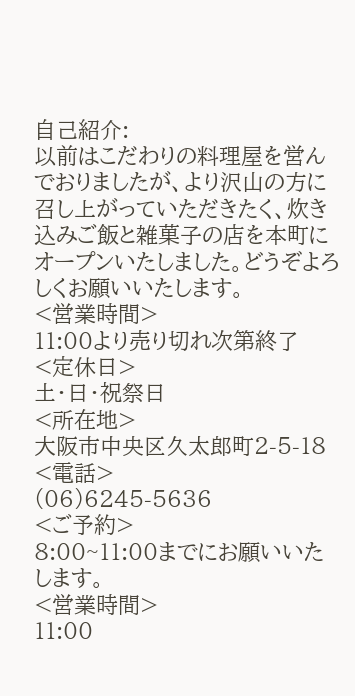自己紹介:
以前はこだわりの料理屋を営んでおりましたが、より沢山の方に召し上がっていただきたく、炊き込みご飯と雑菓子の店を本町にオープンいたしました。どうぞよろしくお願いいたします。
<営業時間>
11:00より売り切れ次第終了
<定休日>
土・日・祝祭日
<所在地>
大阪市中央区久太郎町2-5-18
<電話>
(06)6245-5636
<ご予約>
8:00~11:00までにお願いいたします。
<営業時間>
11:00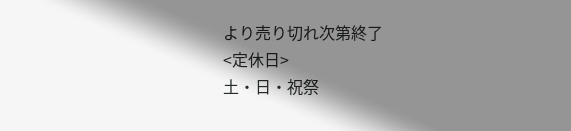より売り切れ次第終了
<定休日>
土・日・祝祭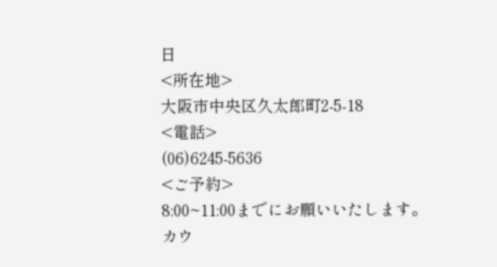日
<所在地>
大阪市中央区久太郎町2-5-18
<電話>
(06)6245-5636
<ご予約>
8:00~11:00までにお願いいたします。
カウ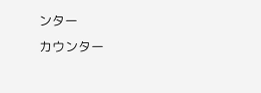ンター
カウンター